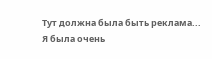Тут должна была быть реклама...
Я была очень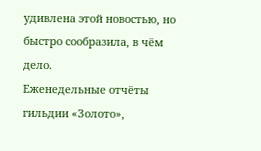удивлена этой новостью, но быстро сообразила, в чём дело.
Еженедельные отчёты гильдии «Золото»,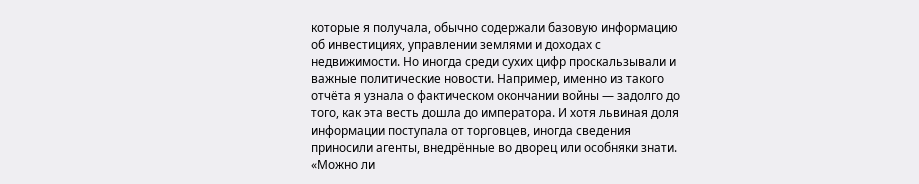которые я получала, обычно содержали базовую информацию об инвестициях, управлении землями и доходах с недвижимости. Но иногда среди сухих цифр проскальзывали и важные политические новости. Например, именно из такого отчёта я узнала о фактическом окончании войны — задолго до того, как эта весть дошла до императора. И хотя львиная доля информации поступала от торговцев, иногда сведения приносили агенты, внедрённые во дворец или особняки знати.
«Можно ли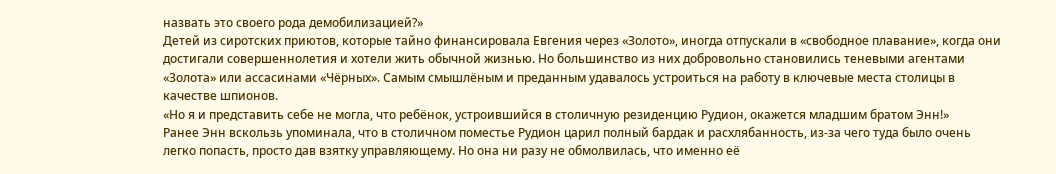назвать это своего рода демобилизацией?»
Детей из сиротских приютов, которые тайно финансировала Евгения через «Золото», иногда отпускали в «свободное плавание», когда они достигали совершеннолетия и хотели жить обычной жизнью. Но большинство из них добровольно становились теневыми агентами «Золота» или ассасинами «Чёрных». Самым смышлёным и преданным удавалось устроиться на работу в ключевые места столицы в качестве шпионов.
«Но я и представить себе не могла, что ребёнок, устроившийся в столичную резиденцию Рудион, окажется младшим братом Энн!»
Ранее Энн вскользь упоминала, что в столичном поместье Рудион царил полный бардак и расхлябанность, из-за чего туда было очень легко попасть, просто дав взятку управляющему. Но она ни разу не обмолвилась, что именно её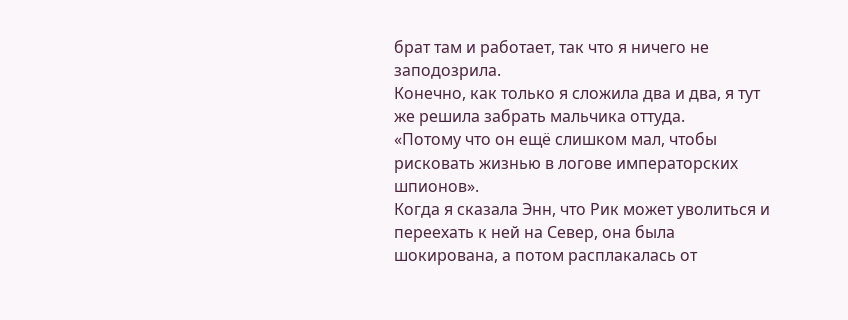брат там и работает, так что я ничего не заподозрила.
Конечно, как только я сложила два и два, я тут же решила забрать мальчика оттуда.
«Потому что он ещё слишком мал, чтобы рисковать жизнью в логове императорских шпионов».
Когда я сказала Энн, что Рик может уволиться и переехать к ней на Север, она была шокирована, а потом расплакалась от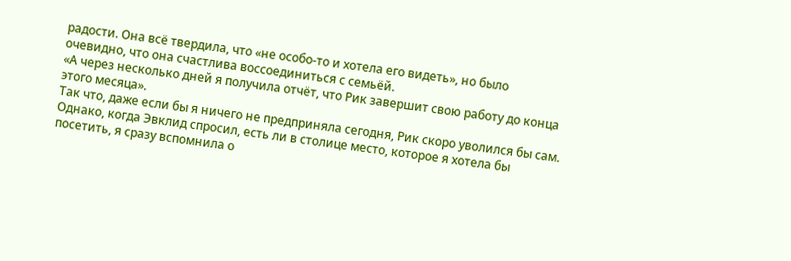радости. Она всё твердила, что «не особо-то и хотела его видеть», но было очевидно, что она счастлива воссоединиться с семьёй.
«А через несколько дней я получила отчёт, что Рик завершит свою работу до конца этого месяца».
Так что, даже если бы я ничего не предприняла сегодня, Рик скоро уволился бы сам. Однако, когда Эвклид спросил, есть ли в столице место, которое я хотела бы посетить, я сразу вспомнила о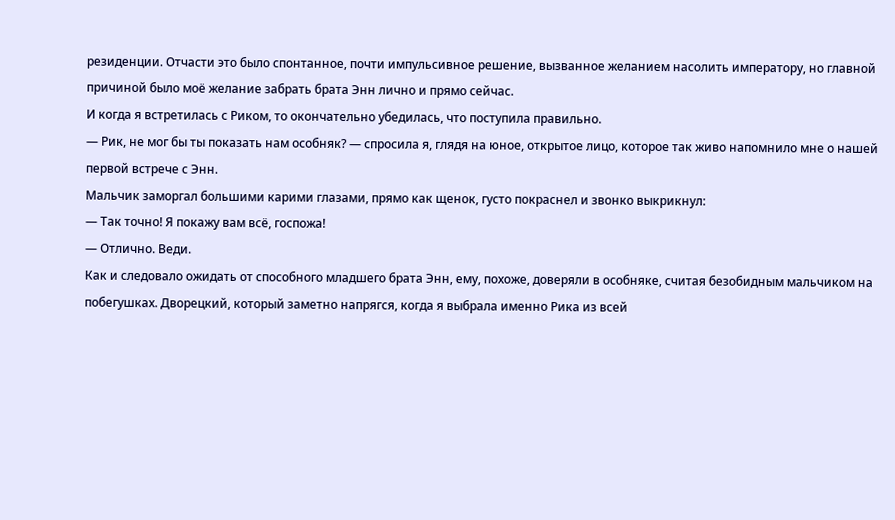резиденции. Отчасти это было спонтанное, почти импульсивное решение, вызванное желанием насолить императору, но главной причиной было моё желание забрать брата Энн лично и прямо сейчас.
И когда я встретилась с Риком, то окончательно убедилась, что поступила правильно.
— Рик, не мог бы ты показать нам особняк? — спросила я, глядя на юное, открытое лицо, которое так живо напомнило мне о нашей первой встрече с Энн.
Мальчик заморгал большими карими глазами, прямо как щенок, густо покраснел и звонко выкрикнул:
— Так точно! Я покажу вам всё, госпожа!
— Отлично. Веди.
Как и следовало ожидать от способного младшего брата Энн, ему, похоже, доверяли в особняке, считая безобидным мальчиком на побегушках. Дворецкий, который заметно напрягся, когда я выбрала именно Рика из всей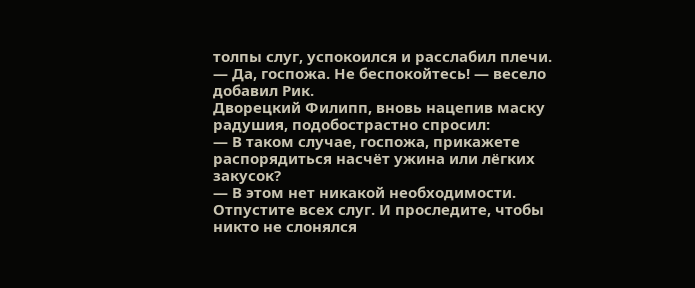толпы слуг, успокоился и расслабил плечи.
— Да, госпожа. Не беспокойтесь! — весело добавил Рик.
Дворецкий Филипп, вновь нацепив маску радушия, подобострастно спросил:
— В таком случае, госпожа, прикажете распорядиться насчёт ужина или лёгких закусок?
— В этом нет никакой необходимости. Отпустите всех слуг. И проследите, чтобы никто не слонялся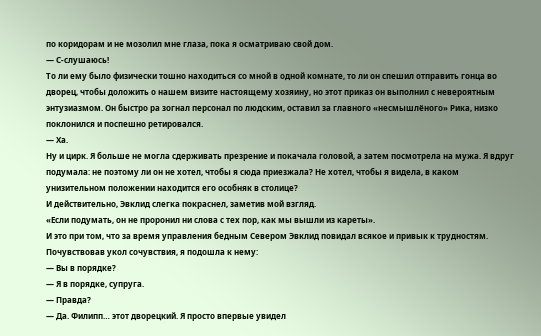по коридорам и не мозолил мне глаза, пока я осматриваю свой дом.
— С-слушаюсь!
То ли ему было физически тошно находиться со мной в одной комнате, то ли он спешил отправить гонца во дворец, чтобы доложить о нашем визите настоящему хозяину, но этот приказ он выполнил с невероятным энтузиазмом. Он быстро ра зогнал персонал по людским, оставил за главного «несмышлёного» Рика, низко поклонился и поспешно ретировался.
— Ха.
Ну и цирк. Я больше не могла сдерживать презрение и покачала головой, а затем посмотрела на мужа. Я вдруг подумала: не поэтому ли он не хотел, чтобы я сюда приезжала? Не хотел, чтобы я видела, в каком унизительном положении находится его особняк в столице?
И действительно, Эвклид слегка покраснел, заметив мой взгляд.
«Если подумать, он не проронил ни слова с тех пор, как мы вышли из кареты».
И это при том, что за время управления бедным Севером Эвклид повидал всякое и привык к трудностям.
Почувствовав укол сочувствия, я подошла к нему:
— Вы в порядке?
— Я в порядке, супруга.
— Правда?
— Да. Филипп… этот дворецкий. Я просто впервые увидел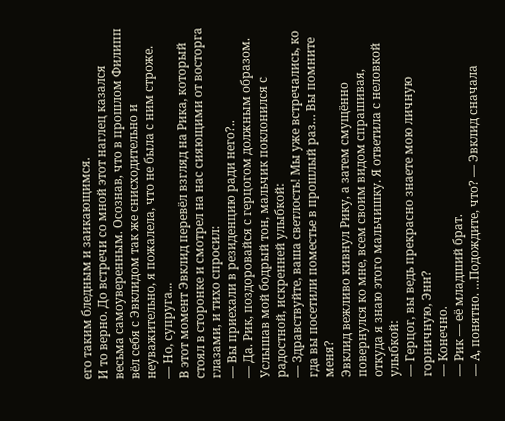его таким бледным и заикающимся.
И то верно. До встречи со мной этот наглец казался весьма самоуверенным. Осознав, что в прошлом Филипп вёл себя с Эвклидом так же снисходительно и неуважительно, я пожалела, что не была с ним строже.
— Но, супруга...
В этот момент Эвклид перевёл взгляд на Рика, который стоял в сторонке и смотрел на нас сияющими от восторга глазами, и тихо спросил:
— Вы приехали в резиденцию ради него?..
— Да. Рик, поздоровайся с герцогом должным образом.
Услышав мой бодрый тон, мальчик поклонился с радостной, искренней улыбкой:
— Здравствуйте, ваша светлость! Мы уже встречались, ко гда вы посетили поместье в прошлый раз… Вы помните меня?
Эвклид вежливо кивнул Рику, а затем смущённо повернулся ко мне, всем своим видом спрашивая, откуда я знаю этого мальчишку. Я ответила с неловкой улыбкой:
— Герцог, вы ведь прекрасно знаете мою личную горничную, Энн?
— Конечно.
— Рик — её младший брат.
— А, понятно. …Подождите, что? — Эвклид сначала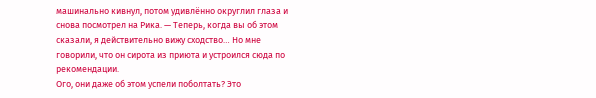машинально кивнул, потом удивлённо округлил глаза и снова посмотрел на Рика. — Теперь, когда вы об этом сказали, я действительно вижу сходство… Но мне говорили, что он сирота из приюта и устроился сюда по рекомендации.
Ого, они даже об этом успели поболтать? Это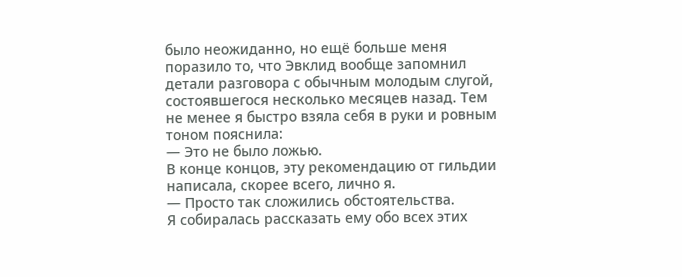было неожиданно, но ещё больше меня поразило то, что Эвклид вообще запомнил детали разговора с обычным молодым слугой, состоявшегося несколько месяцев назад. Тем не менее я быстро взяла себя в руки и ровным тоном пояснила:
— Это не было ложью.
В конце концов, эту рекомендацию от гильдии написала, скорее всего, лично я.
— Просто так сложились обстоятельства.
Я собиралась рассказать ему обо всех этих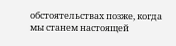обстоятельствах позже, когда мы станем настоящей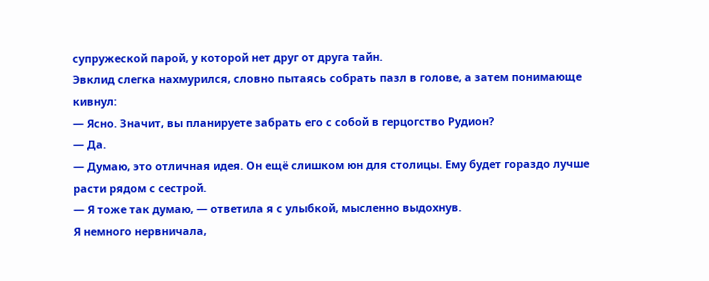супружеской парой, у которой нет друг от друга тайн.
Эвклид слегка нахмурился, словно пытаясь собрать пазл в голове, а затем понимающе кивнул:
— Ясно. Значит, вы планируете забрать его с собой в герцогство Рудион?
— Да.
— Думаю, это отличная идея. Он ещё слишком юн для столицы. Ему будет гораздо лучше расти рядом с сестрой.
— Я тоже так думаю, — ответила я с улыбкой, мысленно выдохнув.
Я немного нервничала,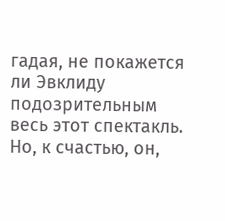гадая, не покажется ли Эвклиду подозрительным весь этот спектакль. Но, к счастью, он,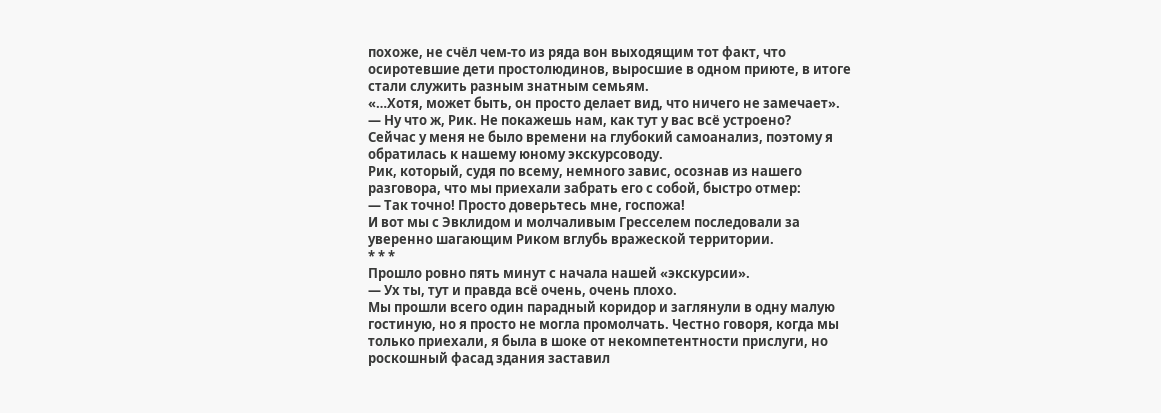похоже, не счёл чем-то из ряда вон выходящим тот факт, что осиротевшие дети простолюдинов, выросшие в одном приюте, в итоге стали служить разным знатным семьям.
«…Хотя, может быть, он просто делает вид, что ничего не замечает».
— Ну что ж, Рик. Не покажешь нам, как тут у вас всё устроено?
Сейчас у меня не было времени на глубокий самоанализ, поэтому я обратилась к нашему юному экскурсоводу.
Рик, который, судя по всему, немного завис, осознав из нашего разговора, что мы приехали забрать его с собой, быстро отмер:
— Так точно! Просто доверьтесь мне, госпожа!
И вот мы с Эвклидом и молчаливым Гресселем последовали за уверенно шагающим Риком вглубь вражеской территории.
* * *
Прошло ровно пять минут с начала нашей «экскурсии».
— Ух ты, тут и правда всё очень, очень плохо.
Мы прошли всего один парадный коридор и заглянули в одну малую гостиную, но я просто не могла промолчать. Честно говоря, когда мы только приехали, я была в шоке от некомпетентности прислуги, но роскошный фасад здания заставил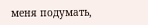меня подумать,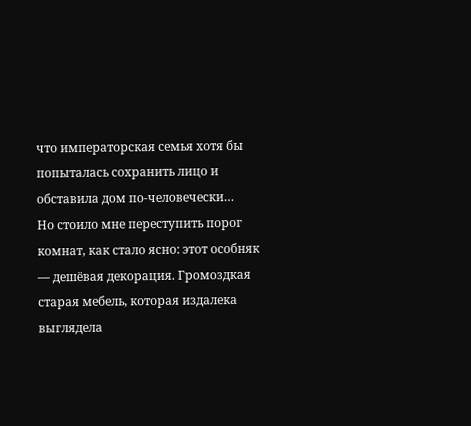что императорская семья хотя бы попыталась сохранить лицо и обставила дом по-человечески…
Но стоило мне переступить порог комнат, как стало ясно: этот особняк — дешёвая декорация. Громоздкая старая мебель, которая издалека выглядела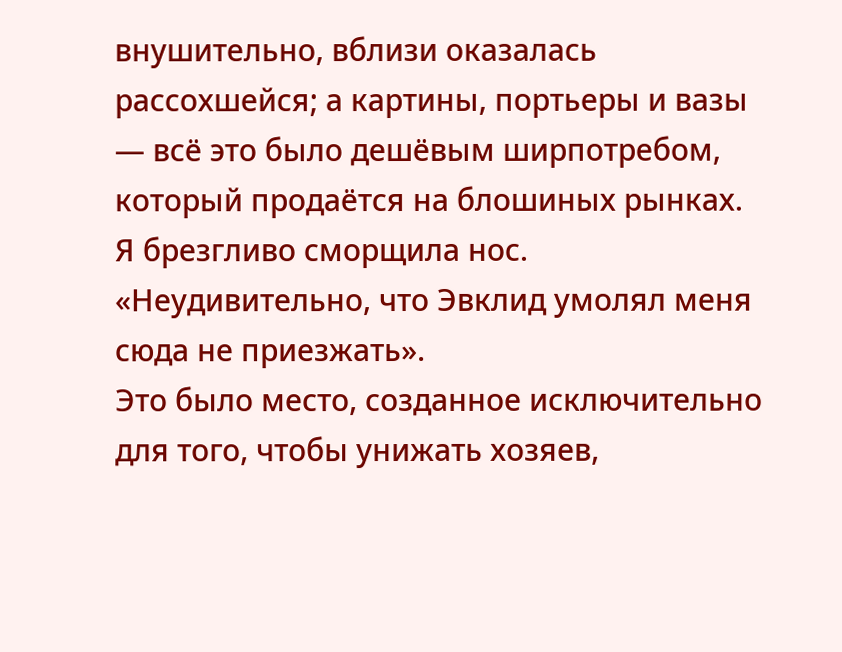внушительно, вблизи оказалась рассохшейся; а картины, портьеры и вазы — всё это было дешёвым ширпотребом, который продаётся на блошиных рынках.
Я брезгливо сморщила нос.
«Неудивительно, что Эвклид умолял меня сюда не приезжать».
Это было место, созданное исключительно для того, чтобы унижать хозяев,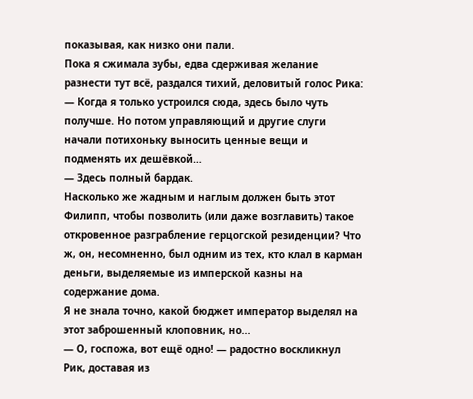показывая, как низко они пали.
Пока я сжимала зубы, едва сдерживая желание разнести тут всё, раздался тихий, деловитый голос Рика:
— Когда я только устроился сюда, здесь было чуть получше. Но потом управляющий и другие слуги начали потихоньку выносить ценные вещи и подменять их дешёвкой…
— Здесь полный бардак.
Насколько же жадным и наглым должен быть этот Филипп, чтобы позволить (или даже возглавить) такое откровенное разграбление герцогской резиденции? Что ж, он, несомненно, был одним из тех, кто клал в карман деньги, выделяемые из имперской казны на содержание дома.
Я не знала точно, какой бюджет император выделял на этот заброшенный клоповник, но...
— О, госпожа, вот ещё одно! — радостно воскликнул Рик, доставая из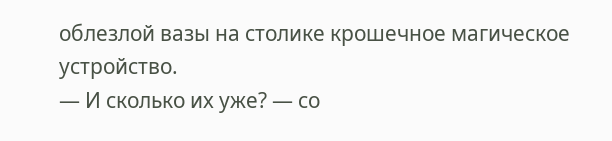облезлой вазы на столике крошечное магическое устройство.
— И сколько их уже? — со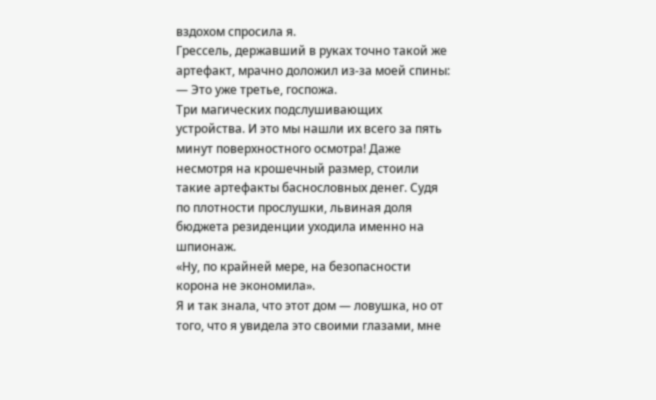вздохом спросила я.
Грессель, державший в руках точно такой же артефакт, мрачно доложил из-за моей спины:
— Это уже третье, госпожа.
Три магических подслушивающих устройства. И это мы нашли их всего за пять минут поверхностного осмотра! Даже несмотря на крошечный размер, стоили такие артефакты баснословных денег. Судя по плотности прослушки, львиная доля бюджета резиденции уходила именно на шпионаж.
«Ну, по крайней мере, на безопасности корона не экономила».
Я и так знала, что этот дом — ловушка, но от того, что я увидела это своими глазами, мне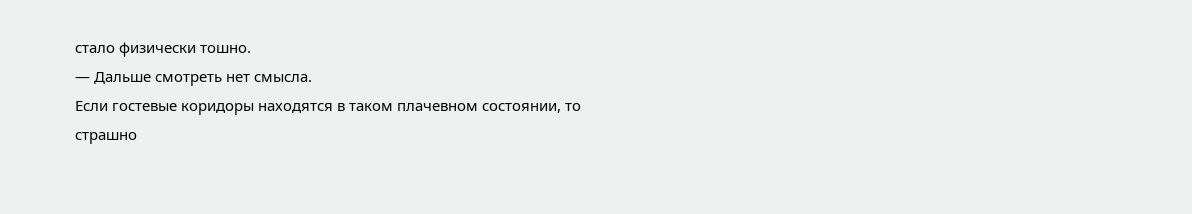стало физически тошно.
— Дальше смотреть нет смысла.
Если гостевые коридоры находятся в таком плачевном состоянии, то страшно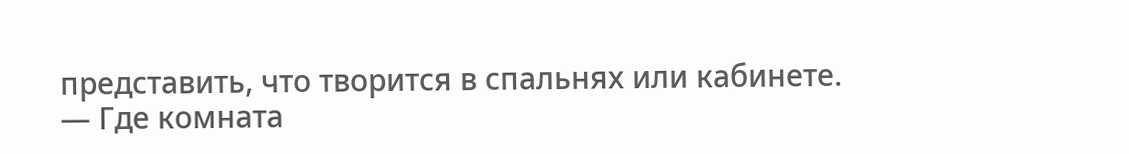представить, что творится в спальнях или кабинете.
— Где комната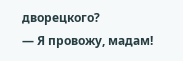дворецкого?
— Я провожу, мадам!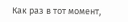Как раз в тот момент,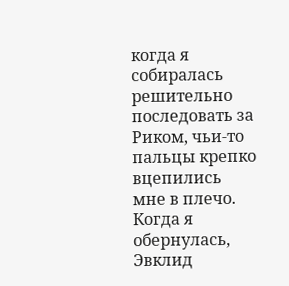когда я собиралась решительно последовать за Риком, чьи-то пальцы крепко вцепились мне в плечо. Когда я обернулась, Эвклид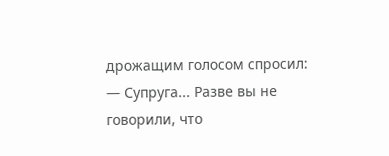дрожащим голосом спросил:
— Супруга... Разве вы не говорили, что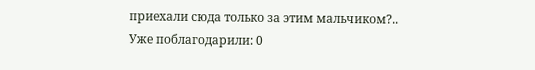приехали сюда только за этим мальчиком?..
Уже поблагодарили: 0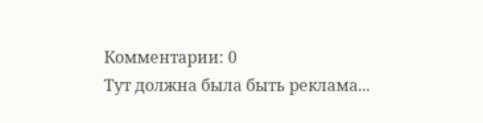Комментарии: 0
Тут должна была быть реклама...